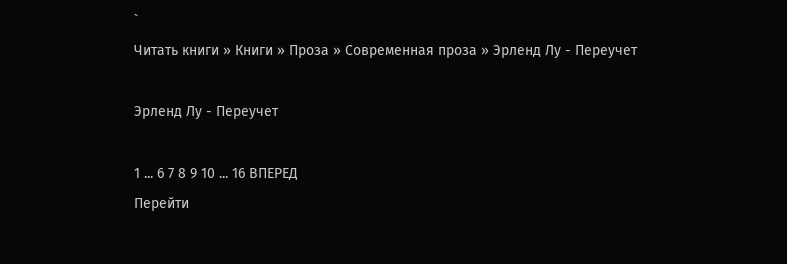`
Читать книги » Книги » Проза » Современная проза » Эрленд Лу - Переучет

Эрленд Лу - Переучет

1 ... 6 7 8 9 10 ... 16 ВПЕРЕД
Перейти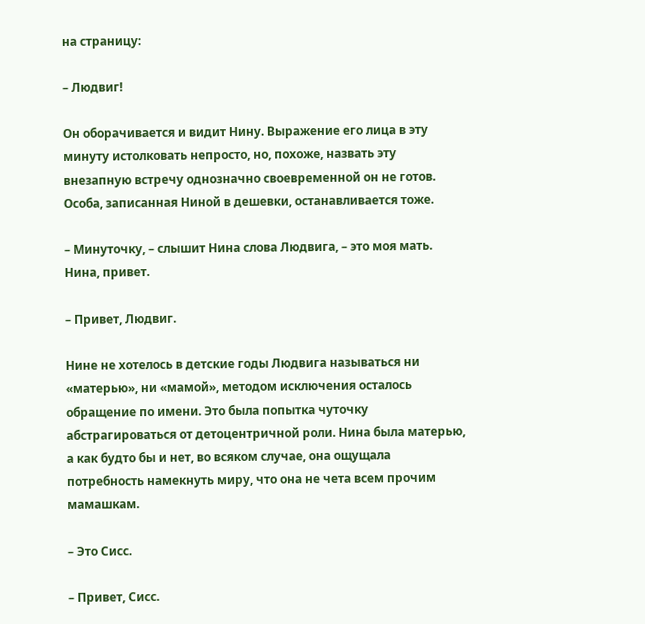на страницу:

– Людвиг!

Он оборачивается и видит Нину. Выражение его лица в эту минуту истолковать непросто, но, похоже, назвать эту внезапную встречу однозначно своевременной он не готов. Особа, записанная Ниной в дешевки, останавливается тоже.

– Минуточку, – слышит Нина слова Людвига, – это моя мать. Нина, привет.

– Привет, Людвиг.

Нине не хотелось в детские годы Людвига называться ни «матерью», ни «мамой», методом исключения осталось обращение по имени. Это была попытка чуточку абстрагироваться от детоцентричной роли. Нина была матерью, а как будто бы и нет, во всяком случае, она ощущала потребность намекнуть миру, что она не чета всем прочим мамашкам.

– Это Сисс.

– Привет, Сисс.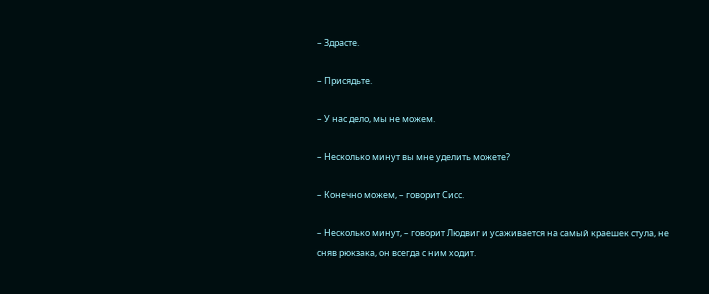– Здрасте.

– Присядьте.

– У нас дело, мы не можем.

– Несколько минут вы мне уделить можете?

– Конечно можем, – говорит Сисс.

– Несколько минут, – говорит Людвиг и усаживается на самый краешек стула, не сняв рюкзака, он всегда с ним ходит.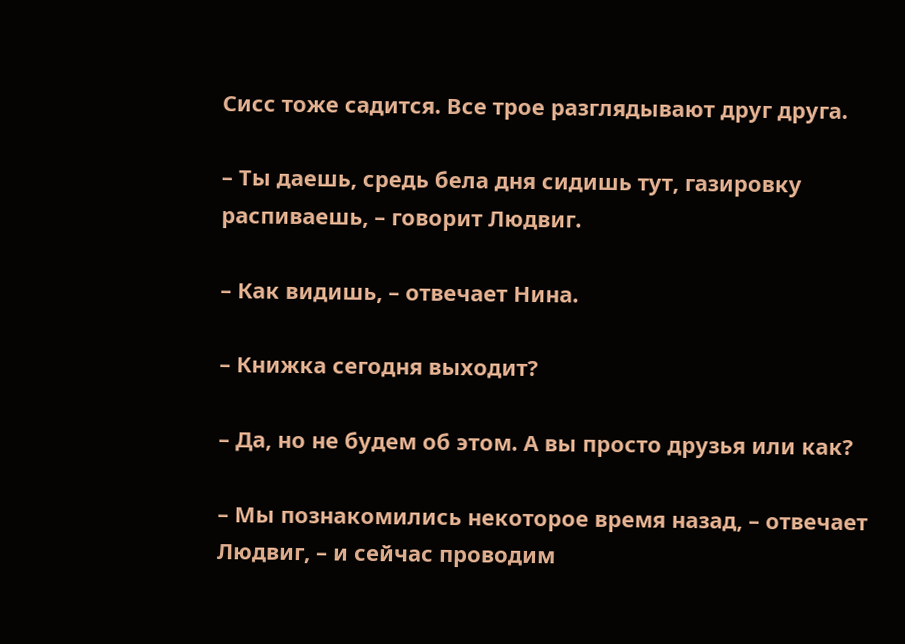Сисс тоже садится. Все трое разглядывают друг друга.

– Ты даешь, средь бела дня сидишь тут, газировку распиваешь, – говорит Людвиг.

– Как видишь, – отвечает Нина.

– Книжка сегодня выходит?

– Да, но не будем об этом. А вы просто друзья или как?

– Мы познакомились некоторое время назад, – отвечает Людвиг, – и сейчас проводим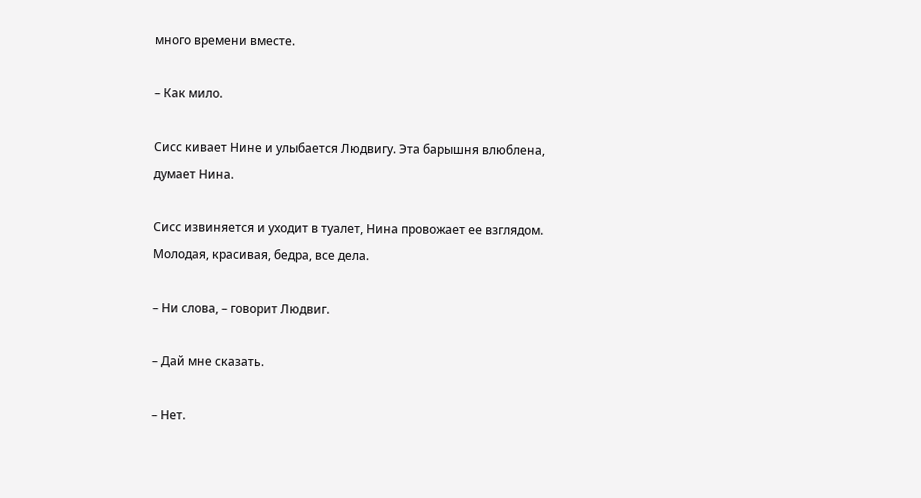много времени вместе.

– Как мило.

Сисс кивает Нине и улыбается Людвигу. Эта барышня влюблена, думает Нина.

Сисс извиняется и уходит в туалет, Нина провожает ее взглядом. Молодая, красивая, бедра, все дела.

– Ни слова, – говорит Людвиг.

– Дай мне сказать.

– Нет.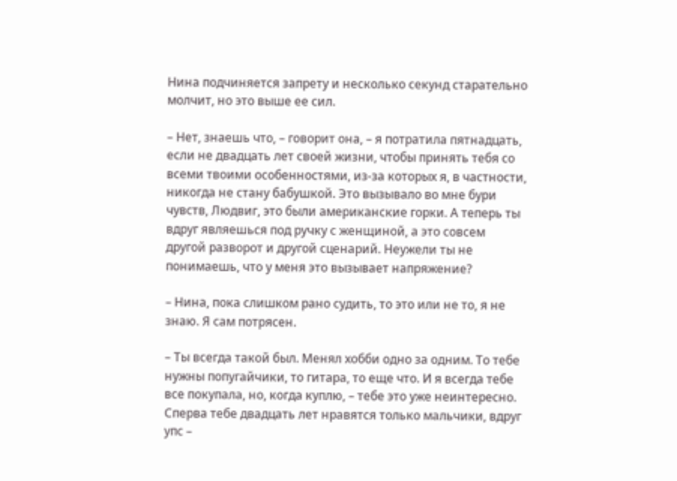Нина подчиняется запрету и несколько секунд старательно молчит, но это выше ее сил.

– Нет, знаешь что, – говорит она, – я потратила пятнадцать, если не двадцать лет своей жизни, чтобы принять тебя со всеми твоими особенностями, из-за которых я, в частности, никогда не стану бабушкой. Это вызывало во мне бури чувств, Людвиг, это были американские горки. А теперь ты вдруг являешься под ручку с женщиной, а это совсем другой разворот и другой сценарий. Неужели ты не понимаешь, что у меня это вызывает напряжение?

– Нина, пока слишком рано судить, то это или не то, я не знаю. Я сам потрясен.

– Ты всегда такой был. Менял хобби одно за одним. То тебе нужны попугайчики, то гитара, то еще что. И я всегда тебе все покупала, но, когда куплю, – тебе это уже неинтересно. Сперва тебе двадцать лет нравятся только мальчики, вдруг упс –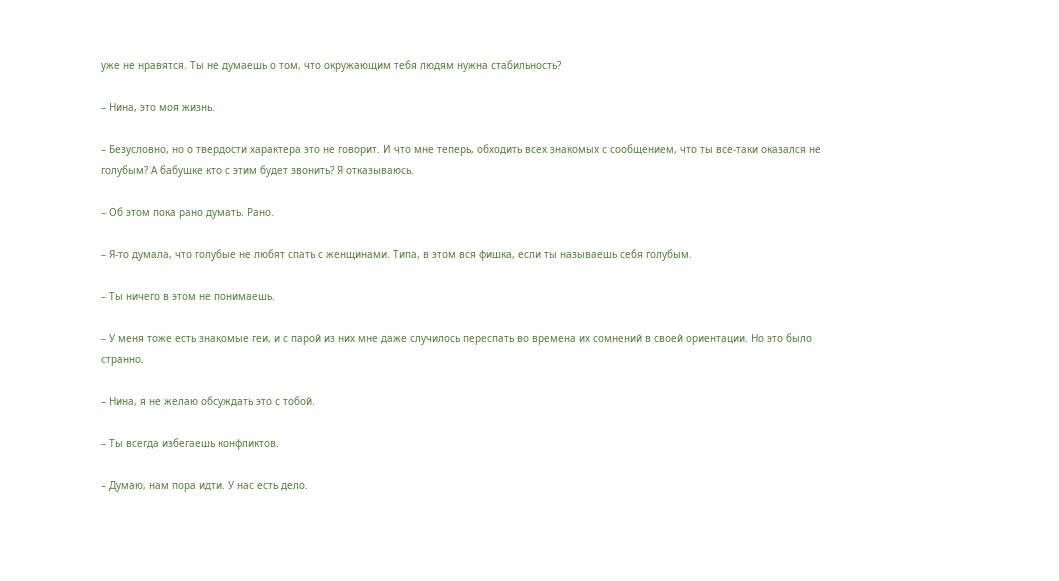уже не нравятся. Ты не думаешь о том, что окружающим тебя людям нужна стабильность?

– Нина, это моя жизнь.

– Безусловно, но о твердости характера это не говорит. И что мне теперь, обходить всех знакомых с сообщением, что ты все-таки оказался не голубым? А бабушке кто с этим будет звонить? Я отказываюсь.

– Об этом пока рано думать. Рано.

– Я-то думала, что голубые не любят спать с женщинами. Типа, в этом вся фишка, если ты называешь себя голубым.

– Ты ничего в этом не понимаешь.

– У меня тоже есть знакомые геи, и с парой из них мне даже случилось переспать во времена их сомнений в своей ориентации. Но это было странно.

– Нина, я не желаю обсуждать это с тобой.

– Ты всегда избегаешь конфликтов.

– Думаю, нам пора идти. У нас есть дело.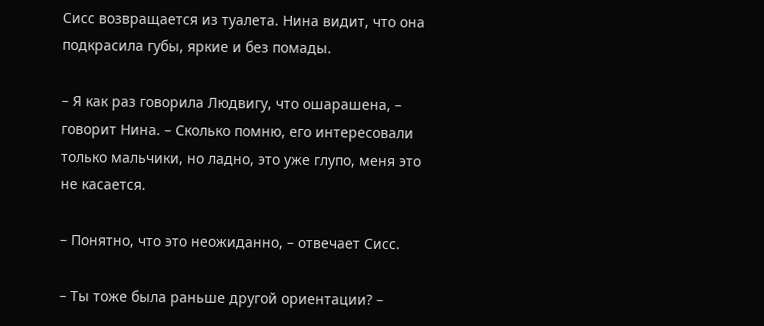Сисс возвращается из туалета. Нина видит, что она подкрасила губы, яркие и без помады.

– Я как раз говорила Людвигу, что ошарашена, – говорит Нина. – Сколько помню, его интересовали только мальчики, но ладно, это уже глупо, меня это не касается.

– Понятно, что это неожиданно, – отвечает Сисс.

– Ты тоже была раньше другой ориентации? –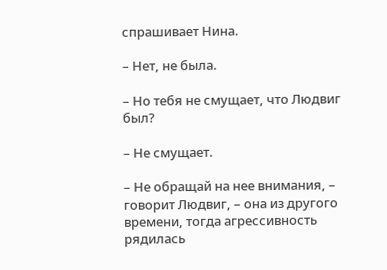спрашивает Нина.

– Нет, не была.

– Но тебя не смущает, что Людвиг был?

– Не смущает.

– Не обращай на нее внимания, – говорит Людвиг, – она из другого времени, тогда агрессивность рядилась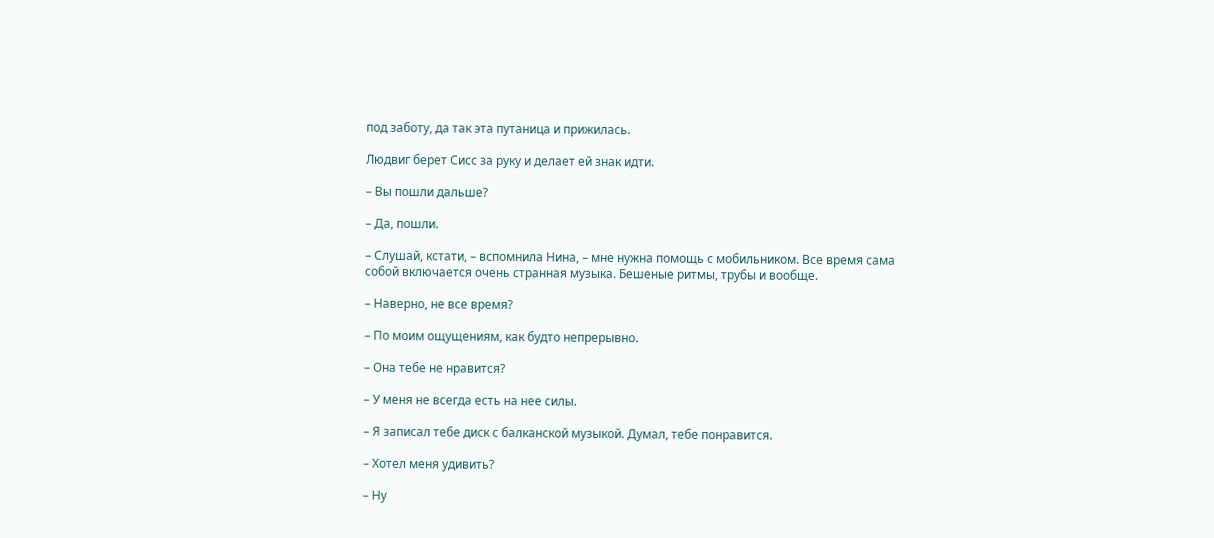под заботу, да так эта путаница и прижилась.

Людвиг берет Сисс за руку и делает ей знак идти.

– Вы пошли дальше?

– Да, пошли.

– Слушай, кстати, – вспомнила Нина, – мне нужна помощь с мобильником. Все время сама собой включается очень странная музыка. Бешеные ритмы, трубы и вообще.

– Наверно, не все время?

– По моим ощущениям, как будто непрерывно.

– Она тебе не нравится?

– У меня не всегда есть на нее силы.

– Я записал тебе диск с балканской музыкой. Думал, тебе понравится.

– Хотел меня удивить?

– Ну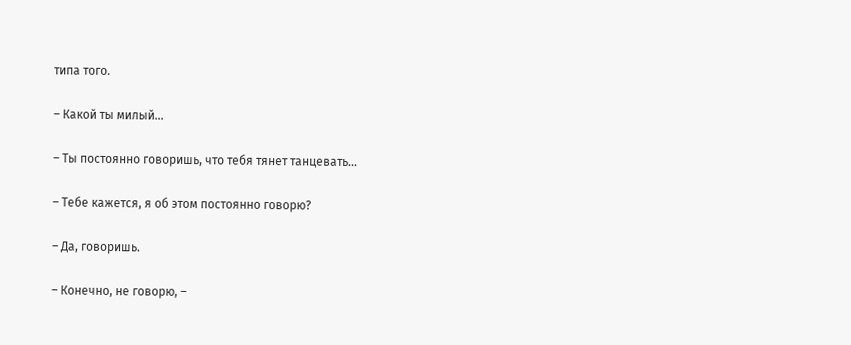типа того.

– Какой ты милый…

– Ты постоянно говоришь, что тебя тянет танцевать…

– Тебе кажется, я об этом постоянно говорю?

– Да, говоришь.

– Конечно, не говорю, –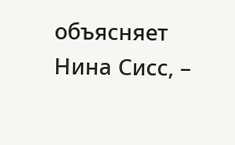объясняет Нина Сисс, –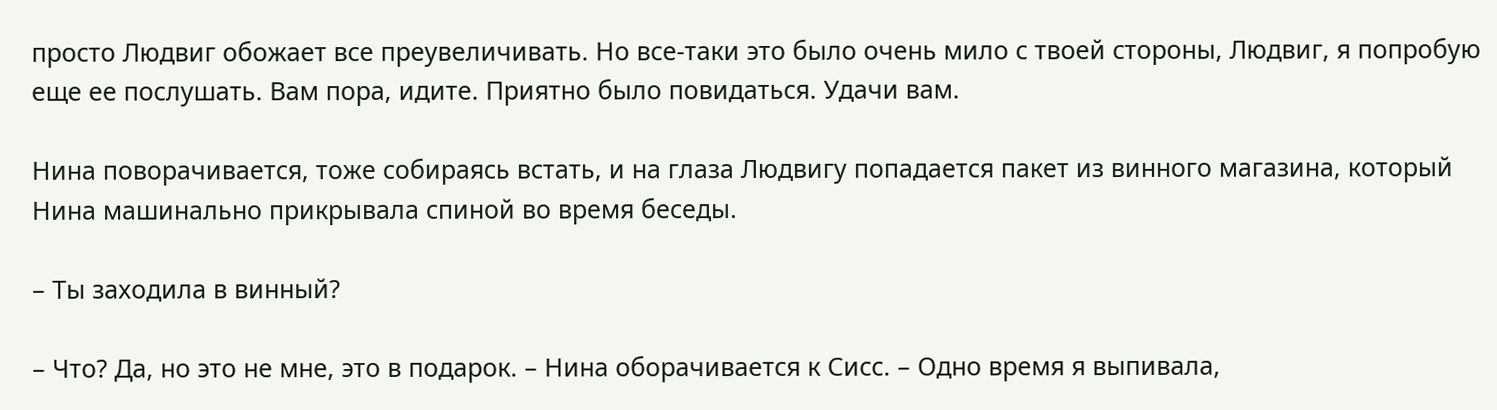просто Людвиг обожает все преувеличивать. Но все-таки это было очень мило с твоей стороны, Людвиг, я попробую еще ее послушать. Вам пора, идите. Приятно было повидаться. Удачи вам.

Нина поворачивается, тоже собираясь встать, и на глаза Людвигу попадается пакет из винного магазина, который Нина машинально прикрывала спиной во время беседы.

– Ты заходила в винный?

– Что? Да, но это не мне, это в подарок. – Нина оборачивается к Сисс. – Одно время я выпивала,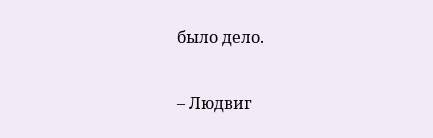было дело.

– Людвиг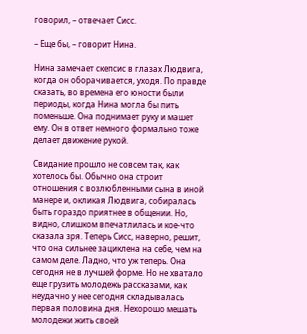говорил, – отвечает Сисс.

– Еще бы, – говорит Нина.

Нина замечает скепсис в глазах Людвига, когда он оборачивается, уходя. По правде сказать, во времена его юности были периоды, когда Нина могла бы пить поменьше. Она поднимает руку и машет ему. Он в ответ немного формально тоже делает движение рукой.

Свидание прошло не совсем так, как хотелось бы. Обычно она строит отношения с возлюбленными сына в иной манере и, окликая Людвига, собиралась быть гораздо приятнее в общении. Но, видно, слишком впечатлилась и кое-что сказала зря. Теперь Сисс, наверно, решит, что она сильнее зациклена на себе, чем на самом деле. Ладно, что уж теперь. Она сегодня не в лучшей форме. Но не хватало еще грузить молодежь рассказами, как неудачно у нее сегодня складывалась первая половина дня. Нехорошо мешать молодежи жить своей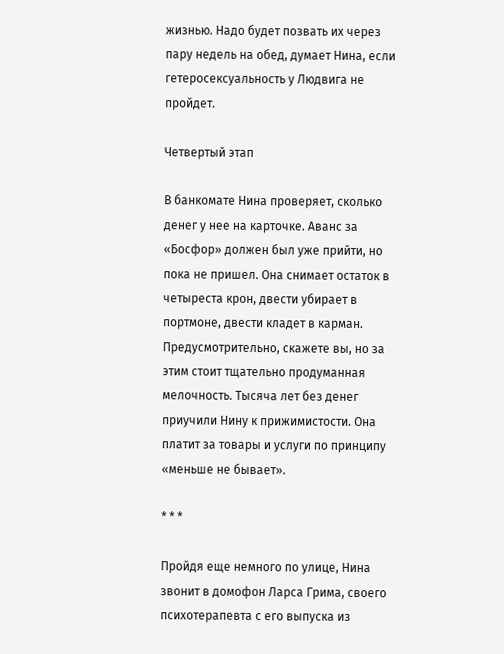жизнью. Надо будет позвать их через пару недель на обед, думает Нина, если гетеросексуальность у Людвига не пройдет.

Четвертый этап

В банкомате Нина проверяет, сколько денег у нее на карточке. Аванс за «Босфор» должен был уже прийти, но пока не пришел. Она снимает остаток в четыреста крон, двести убирает в портмоне, двести кладет в карман. Предусмотрительно, скажете вы, но за этим стоит тщательно продуманная мелочность. Тысяча лет без денег приучили Нину к прижимистости. Она платит за товары и услуги по принципу «меньше не бывает».

* * *

Пройдя еще немного по улице, Нина звонит в домофон Ларса Грима, своего психотерапевта с его выпуска из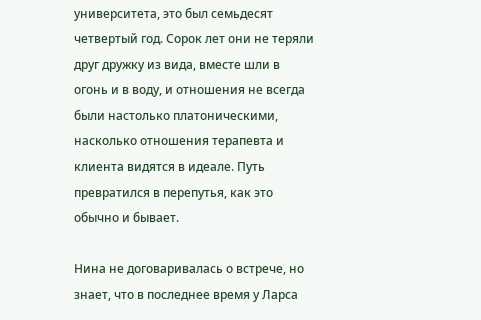университета, это был семьдесят четвертый год. Сорок лет они не теряли друг дружку из вида, вместе шли в огонь и в воду, и отношения не всегда были настолько платоническими, насколько отношения терапевта и клиента видятся в идеале. Путь превратился в перепутья, как это обычно и бывает.

Нина не договаривалась о встрече, но знает, что в последнее время у Ларса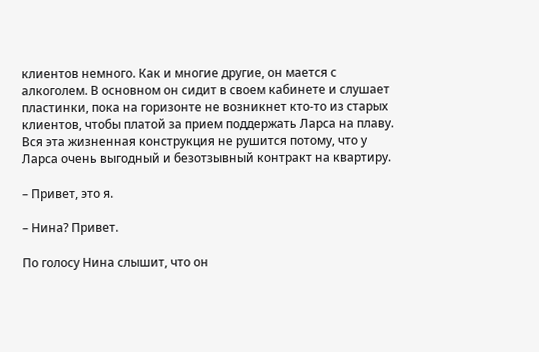клиентов немного. Как и многие другие, он мается с алкоголем. В основном он сидит в своем кабинете и слушает пластинки, пока на горизонте не возникнет кто-то из старых клиентов, чтобы платой за прием поддержать Ларса на плаву. Вся эта жизненная конструкция не рушится потому, что у Ларса очень выгодный и безотзывный контракт на квартиру.

– Привет, это я.

– Нина? Привет.

По голосу Нина слышит, что он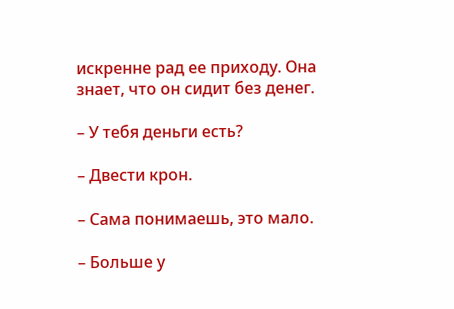искренне рад ее приходу. Она знает, что он сидит без денег.

– У тебя деньги есть?

– Двести крон.

– Сама понимаешь, это мало.

– Больше у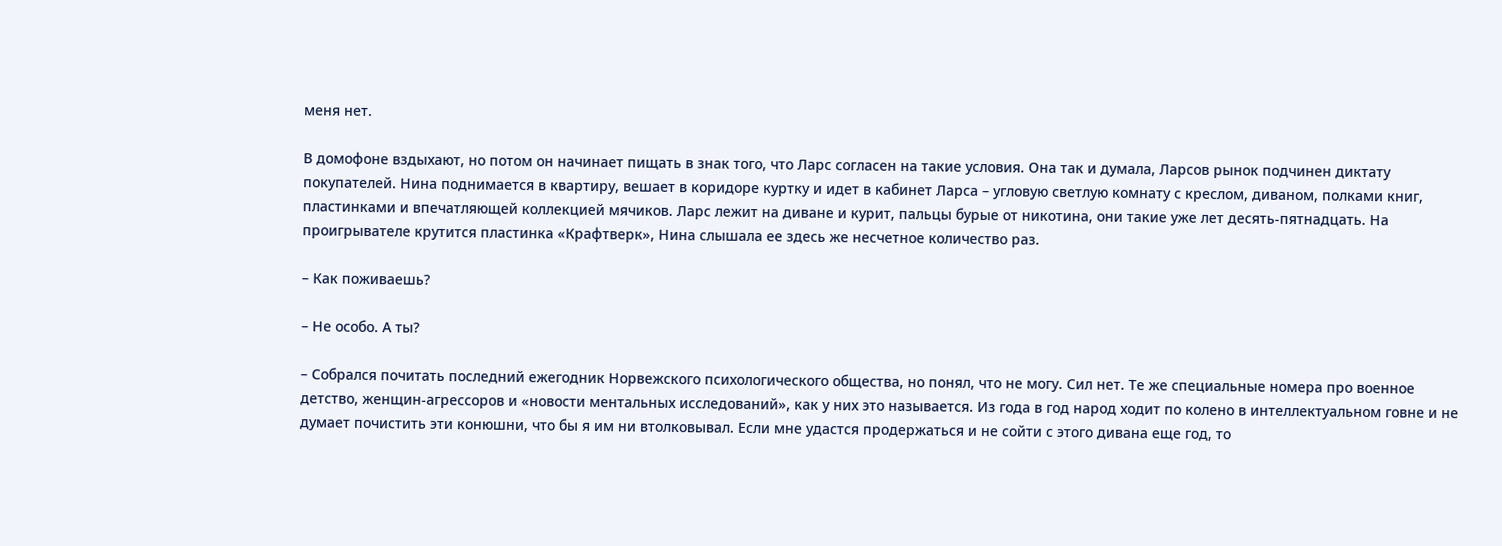меня нет.

В домофоне вздыхают, но потом он начинает пищать в знак того, что Ларс согласен на такие условия. Она так и думала, Ларсов рынок подчинен диктату покупателей. Нина поднимается в квартиру, вешает в коридоре куртку и идет в кабинет Ларса – угловую светлую комнату с креслом, диваном, полками книг, пластинками и впечатляющей коллекцией мячиков. Ларс лежит на диване и курит, пальцы бурые от никотина, они такие уже лет десять-пятнадцать. На проигрывателе крутится пластинка «Крафтверк», Нина слышала ее здесь же несчетное количество раз.

– Как поживаешь?

– Не особо. А ты?

– Собрался почитать последний ежегодник Норвежского психологического общества, но понял, что не могу. Сил нет. Те же специальные номера про военное детство, женщин-агрессоров и «новости ментальных исследований», как у них это называется. Из года в год народ ходит по колено в интеллектуальном говне и не думает почистить эти конюшни, что бы я им ни втолковывал. Если мне удастся продержаться и не сойти с этого дивана еще год, то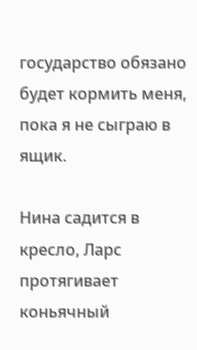государство обязано будет кормить меня, пока я не сыграю в ящик.

Нина садится в кресло, Ларс протягивает коньячный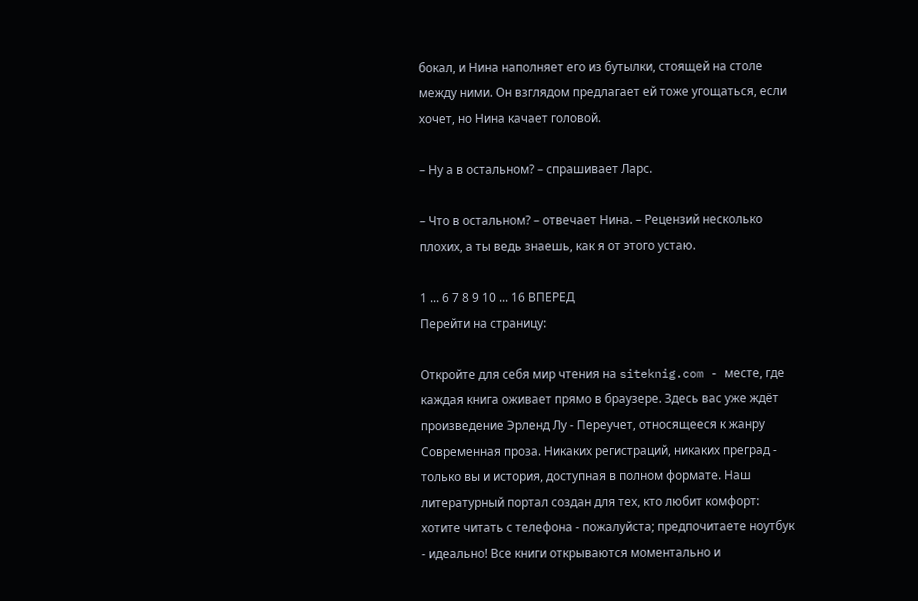бокал, и Нина наполняет его из бутылки, стоящей на столе между ними. Он взглядом предлагает ей тоже угощаться, если хочет, но Нина качает головой.

– Ну а в остальном? – спрашивает Ларс.

– Что в остальном? – отвечает Нина. – Рецензий несколько плохих, а ты ведь знаешь, как я от этого устаю.

1 ... 6 7 8 9 10 ... 16 ВПЕРЕД
Перейти на страницу:

Откройте для себя мир чтения на siteknig.com - месте, где каждая книга оживает прямо в браузере. Здесь вас уже ждёт произведение Эрленд Лу - Переучет, относящееся к жанру Современная проза. Никаких регистраций, никаких преград - только вы и история, доступная в полном формате. Наш литературный портал создан для тех, кто любит комфорт: хотите читать с телефона - пожалуйста; предпочитаете ноутбук - идеально! Все книги открываются моментально и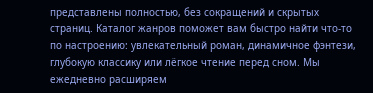представлены полностью, без сокращений и скрытых страниц. Каталог жанров поможет вам быстро найти что-то по настроению: увлекательный роман, динамичное фэнтези, глубокую классику или лёгкое чтение перед сном. Мы ежедневно расширяем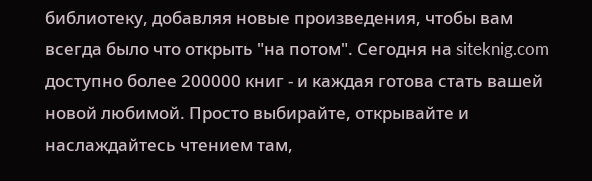библиотеку, добавляя новые произведения, чтобы вам всегда было что открыть "на потом". Сегодня на siteknig.com доступно более 200000 книг - и каждая готова стать вашей новой любимой. Просто выбирайте, открывайте и наслаждайтесь чтением там,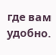где вам удобно.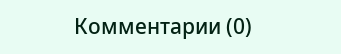Комментарии (0)